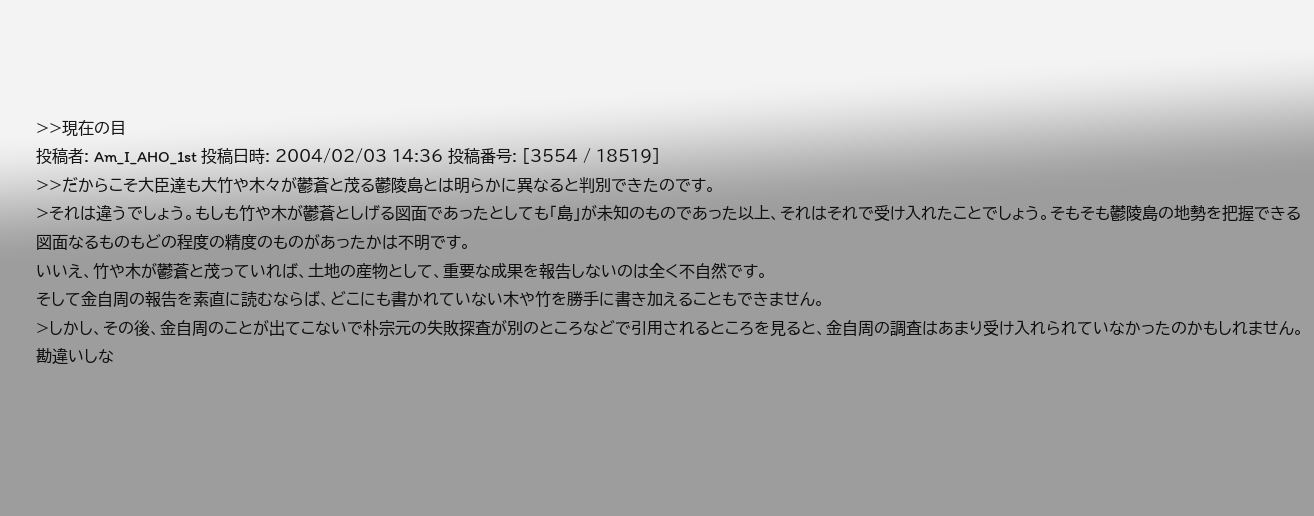>>現在の目
投稿者: Am_I_AHO_1st 投稿日時: 2004/02/03 14:36 投稿番号: [3554 / 18519]
>>だからこそ大臣達も大竹や木々が鬱蒼と茂る鬱陵島とは明らかに異なると判別できたのです。
>それは違うでしょう。もしも竹や木が鬱蒼としげる図面であったとしても「島」が未知のものであった以上、それはそれで受け入れたことでしょう。そもそも鬱陵島の地勢を把握できる図面なるものもどの程度の精度のものがあったかは不明です。
いいえ、竹や木が鬱蒼と茂っていれば、土地の産物として、重要な成果を報告しないのは全く不自然です。
そして金自周の報告を素直に読むならば、どこにも書かれていない木や竹を勝手に書き加えることもできません。
>しかし、その後、金自周のことが出てこないで朴宗元の失敗探査が別のところなどで引用されるところを見ると、金自周の調査はあまり受け入れられていなかったのかもしれません。
勘違いしな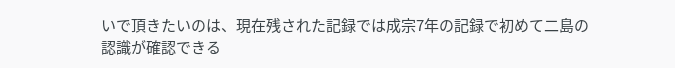いで頂きたいのは、現在残された記録では成宗7年の記録で初めて二島の認識が確認できる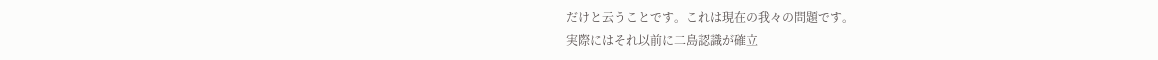だけと云うことです。これは現在の我々の問題です。
実際にはそれ以前に二島認識が確立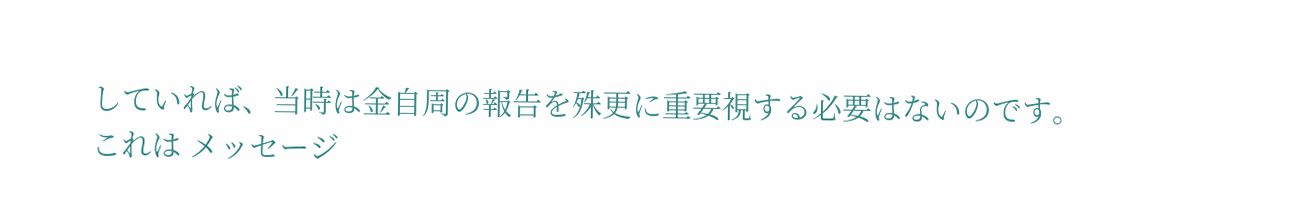していれば、当時は金自周の報告を殊更に重要視する必要はないのです。
これは メッセージ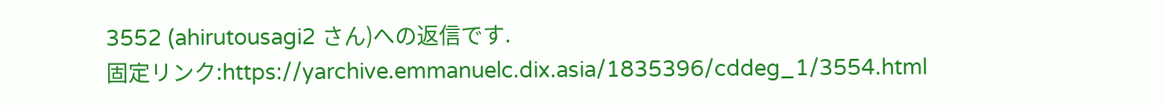3552 (ahirutousagi2 さん)への返信です.
固定リンク:https://yarchive.emmanuelc.dix.asia/1835396/cddeg_1/3554.html